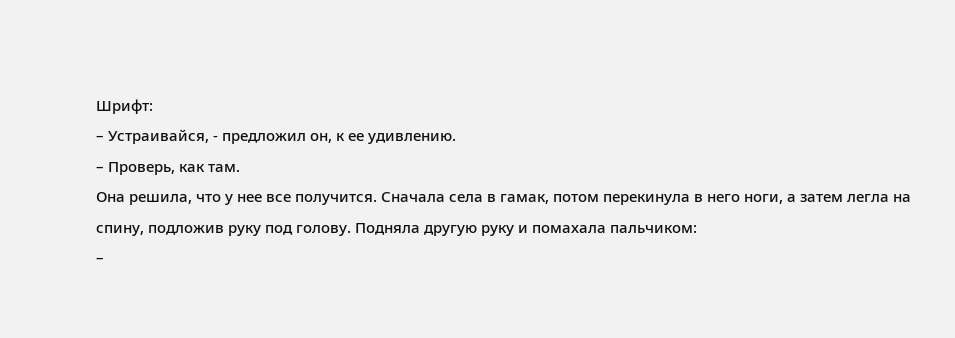Шрифт:
– Устраивайся, - предложил он, к ее удивлению.
– Проверь, как там.
Она решила, что у нее все получится. Сначала села в гамак, потом перекинула в него ноги, а затем легла на спину, подложив руку под голову. Подняла другую руку и помахала пальчиком:
–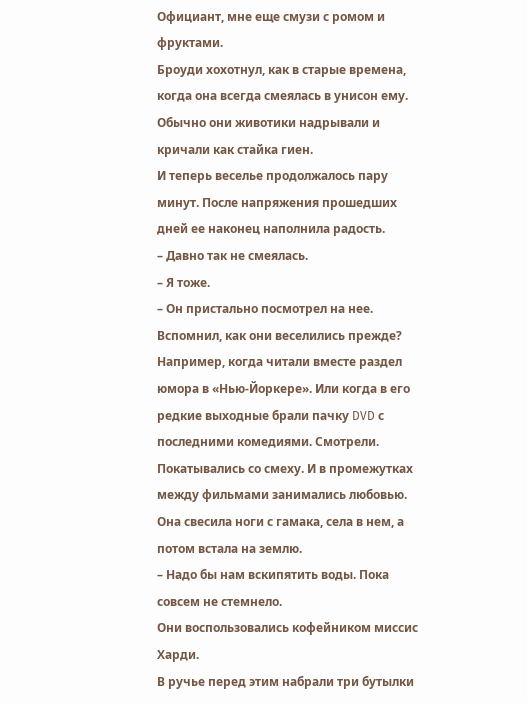Официант, мне еще смузи с ромом и фруктами.
Броуди хохотнул, как в старые времена, когда она всегда смеялась в унисон ему. Обычно они животики надрывали и кричали как стайка гиен.
И теперь веселье продолжалось пару минут. После напряжения прошедших дней ее наконец наполнила радость.
– Давно так не смеялась.
– Я тоже.
– Он пристально посмотрел на нее.
Вспомнил, как они веселились прежде? Например, когда читали вместе раздел юмора в «Нью-Йоркере». Или когда в его редкие выходные брали пачку DVD с последними комедиями. Смотрели. Покатывались со смеху. И в промежутках между фильмами занимались любовью.
Она свесила ноги с гамака, села в нем, а потом встала на землю.
– Надо бы нам вскипятить воды. Пока совсем не стемнело.
Они воспользовались кофейником миссис Харди.
В ручье перед этим набрали три бутылки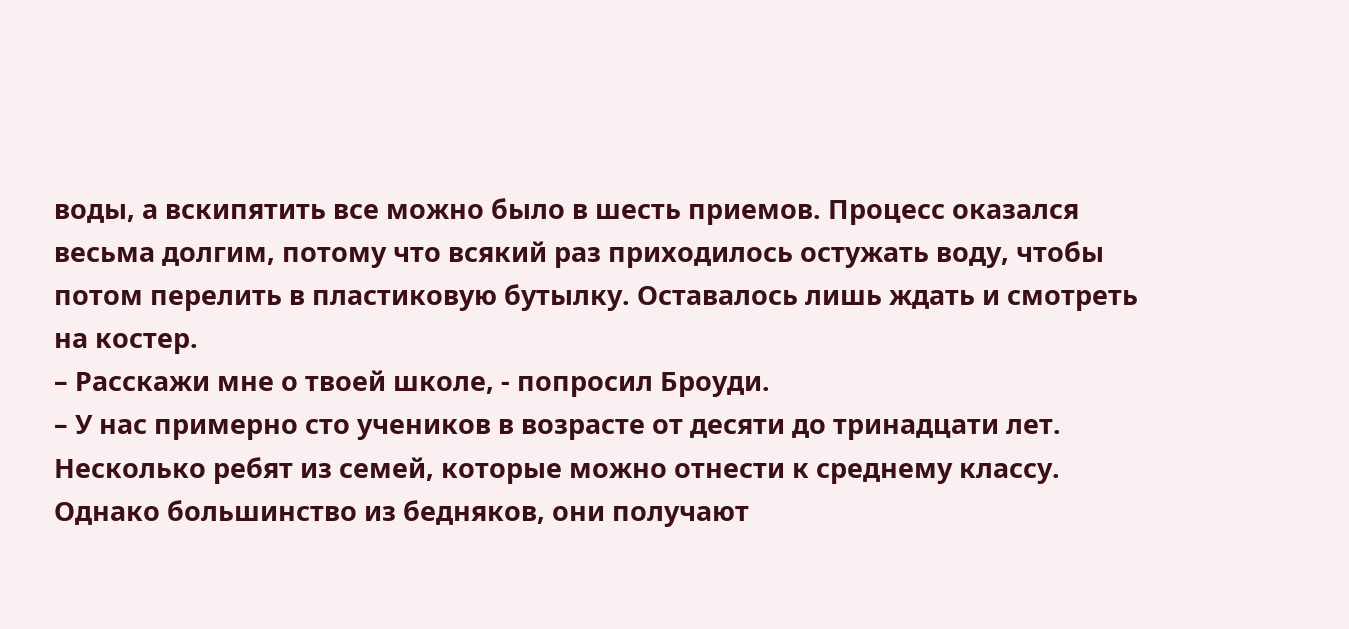воды, а вскипятить все можно было в шесть приемов. Процесс оказался весьма долгим, потому что всякий раз приходилось остужать воду, чтобы потом перелить в пластиковую бутылку. Оставалось лишь ждать и смотреть на костер.
– Расскажи мне о твоей школе, - попросил Броуди.
– У нас примерно сто учеников в возрасте от десяти до тринадцати лет. Несколько ребят из семей, которые можно отнести к среднему классу. Однако большинство из бедняков, они получают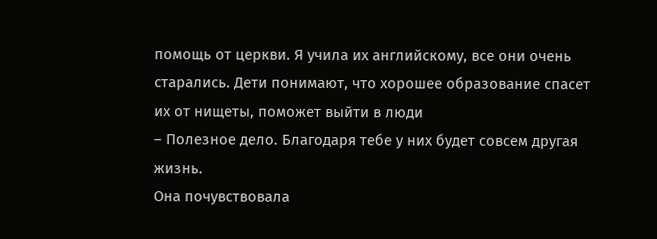помощь от церкви. Я учила их английскому, все они очень старались. Дети понимают, что хорошее образование спасет их от нищеты, поможет выйти в люди
– Полезное дело. Благодаря тебе у них будет совсем другая жизнь.
Она почувствовала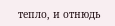тепло, и отнюдь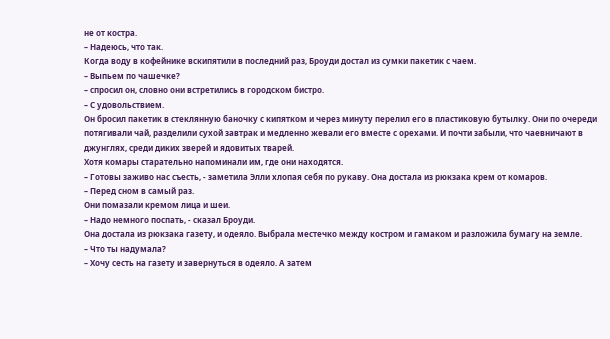не от костра.
– Надеюсь, что так.
Когда воду в кофейнике вскипятили в последний раз, Броуди достал из сумки пакетик с чаем.
– Выпьем по чашечке?
– спросил он, словно они встретились в городском бистро.
– С удовольствием.
Он бросил пакетик в стеклянную баночку с кипятком и через минуту перелил его в пластиковую бутылку. Они по очереди потягивали чай, разделили сухой завтрак и медленно жевали его вместе с орехами. И почти забыли, что чаевничают в джунглях, среди диких зверей и ядовитых тварей.
Хотя комары старательно напоминали им, где они находятся.
– Готовы заживо нас съесть, - заметила Элли хлопая себя по рукаву. Она достала из рюкзака крем от комаров.
– Перед сном в самый раз.
Они помазали кремом лица и шеи.
– Надо немного поспать, - сказал Броуди.
Она достала из рюкзака газету, и одеяло. Выбрала местечко между костром и гамаком и разложила бумагу на земле.
– Что ты надумала?
– Хочу сесть на газету и завернуться в одеяло. А затем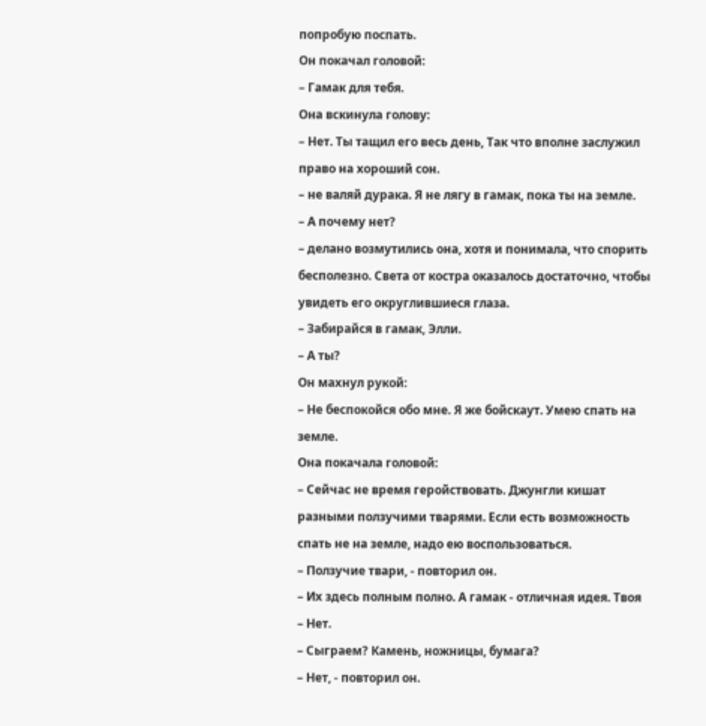попробую поспать.
Он покачал головой:
– Гамак для тебя.
Она вскинула голову:
– Нет. Ты тащил его весь день, Так что вполне заслужил право на хороший сон.
– не валяй дурака. Я не лягу в гамак, пока ты на земле.
– А почему нет?
– делано возмутились она, хотя и понимала, что спорить бесполезно. Света от костра оказалось достаточно, чтобы увидеть его округлившиеся глаза.
– Забирайся в гамак, Элли.
– А ты?
Он махнул рукой:
– Не беспокойся обо мне. Я же бойскаут. Умею спать на земле.
Она покачала головой:
– Сейчас не время геройствовать. Джунгли кишат разными ползучими тварями. Если есть возможность спать не на земле, надо ею воспользоваться.
– Ползучие твари, - повторил он.
– Их здесь полным полно. А гамак - отличная идея. Твоя
– Нет.
– Сыграем? Камень, ножницы, бумага?
– Нет, - повторил он.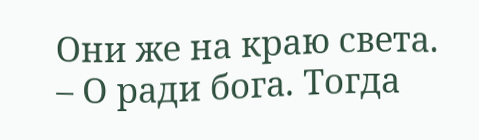Они же на краю света.
– О ради бога. Тогда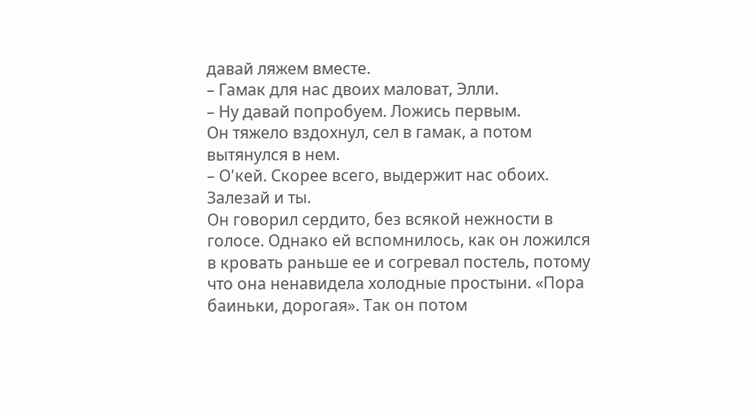давай ляжем вместе.
– Гамак для нас двоих маловат, Элли.
– Ну давай попробуем. Ложись первым.
Он тяжело вздохнул, сел в гамак, а потом вытянулся в нем.
– О'кей. Скорее всего, выдержит нас обоих. Залезай и ты.
Он говорил сердито, без всякой нежности в голосе. Однако ей вспомнилось, как он ложился в кровать раньше ее и согревал постель, потому что она ненавидела холодные простыни. «Пора баиньки, дорогая». Так он потом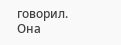говорил.
Она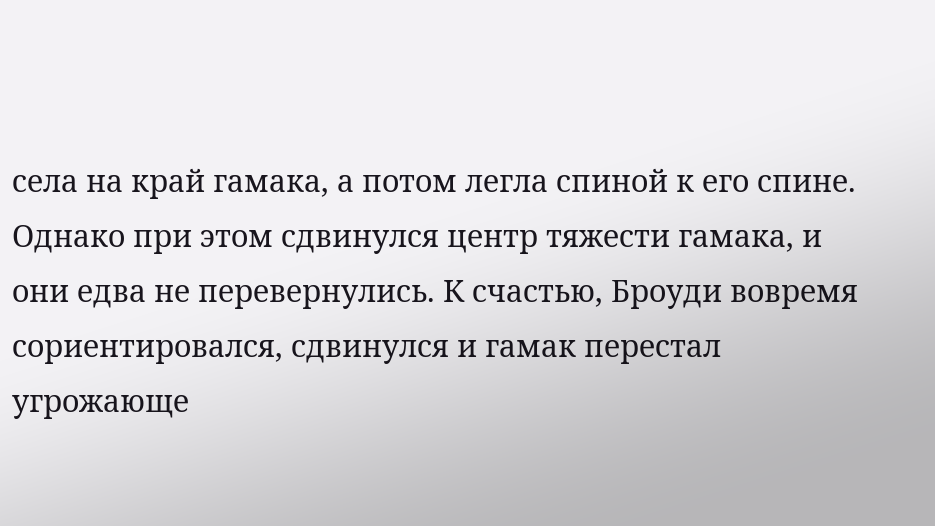села на край гамака, а потом легла спиной к его спине. Однако при этом сдвинулся центр тяжести гамака, и они едва не перевернулись. К счастью, Броуди вовремя сориентировался, сдвинулся и гамак перестал угрожающе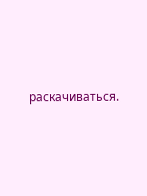раскачиваться.